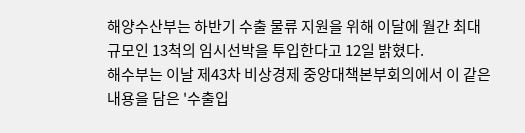해양수산부는 하반기 수출 물류 지원을 위해 이달에 월간 최대 규모인 13척의 임시선박을 투입한다고 12일 밝혔다.
해수부는 이날 제43차 비상경제 중앙대책본부회의에서 이 같은 내용을 담은 '수출입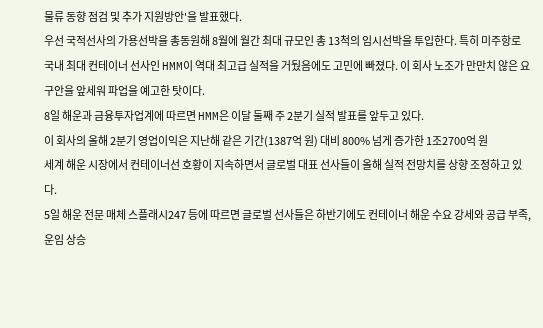물류 동향 점검 및 추가 지원방안'을 발표했다.
우선 국적선사의 가용선박을 총동원해 8월에 월간 최대 규모인 총 13척의 임시선박을 투입한다. 특히 미주항로
국내 최대 컨테이너 선사인 HMM이 역대 최고급 실적을 거뒀음에도 고민에 빠졌다. 이 회사 노조가 만만치 않은 요구안을 앞세워 파업을 예고한 탓이다.
8일 해운과 금융투자업계에 따르면 HMM은 이달 둘째 주 2분기 실적 발표를 앞두고 있다.
이 회사의 올해 2분기 영업이익은 지난해 같은 기간(1387억 원) 대비 800% 넘게 증가한 1조2700억 원
세계 해운 시장에서 컨테이너선 호황이 지속하면서 글로벌 대표 선사들이 올해 실적 전망치를 상향 조정하고 있다.
5일 해운 전문 매체 스플래시247 등에 따르면 글로벌 선사들은 하반기에도 컨테이너 해운 수요 강세와 공급 부족, 운임 상승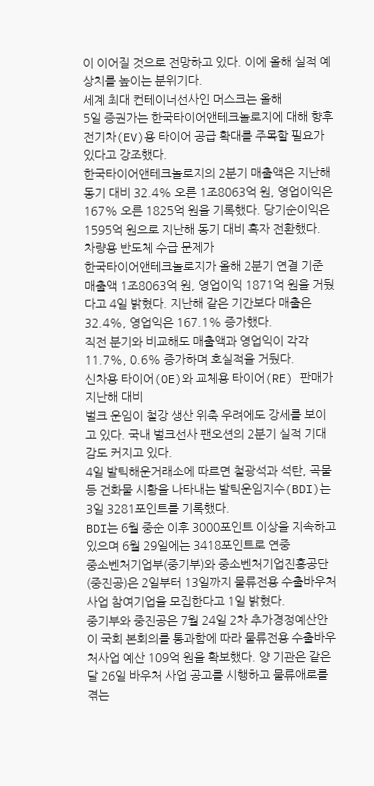이 이어질 것으로 전망하고 있다. 이에 올해 실적 예상치를 높이는 분위기다.
세계 최대 컨테이너선사인 머스크는 올해
5일 증권가는 한국타이어앤테크놀로지에 대해 향후 전기차(EV)용 타이어 공급 확대를 주목할 필요가 있다고 강조했다.
한국타이어앤테크놀로지의 2분기 매출액은 지난해 동기 대비 32.4% 오른 1조8063억 원, 영업이익은 167% 오른 1825억 원을 기록했다. 당기순이익은 1595억 원으로 지난해 동기 대비 흑자 전환했다.
차량용 반도체 수급 문제가
한국타이어앤테크놀로지가 올해 2분기 연결 기준 매출액 1조8063억 원, 영업이익 1871억 원을 거뒀다고 4일 밝혔다. 지난해 같은 기간보다 매출은 32.4%, 영업익은 167.1% 증가했다.
직전 분기와 비교해도 매출액과 영업익이 각각 11.7%, 0.6% 증가하며 호실적을 거뒀다.
신차용 타이어(OE)와 교체용 타이어(RE) 판매가 지난해 대비
벌크 운임이 철강 생산 위축 우려에도 강세를 보이고 있다. 국내 벌크선사 팬오션의 2분기 실적 기대감도 커지고 있다.
4일 발틱해운거래소에 따르면 철광석과 석탄, 곡물 등 건화물 시황을 나타내는 발틱운임지수(BDI)는 3일 3281포인트를 기록했다.
BDI는 6월 중순 이후 3000포인트 이상을 지속하고 있으며 6월 29일에는 3418포인트로 연중
중소벤처기업부(중기부)와 중소벤처기업진흥공단(중진공)은 2일부터 13일까지 물류전용 수출바우처사업 참여기업을 모집한다고 1일 밝혔다.
중기부와 중진공은 7월 24일 2차 추가경정예산안이 국회 본회의를 통과함에 따라 물류전용 수출바우처사업 예산 109억 원을 확보했다. 양 기관은 같은 달 26일 바우처 사업 공고를 시행하고 물류애로를 겪는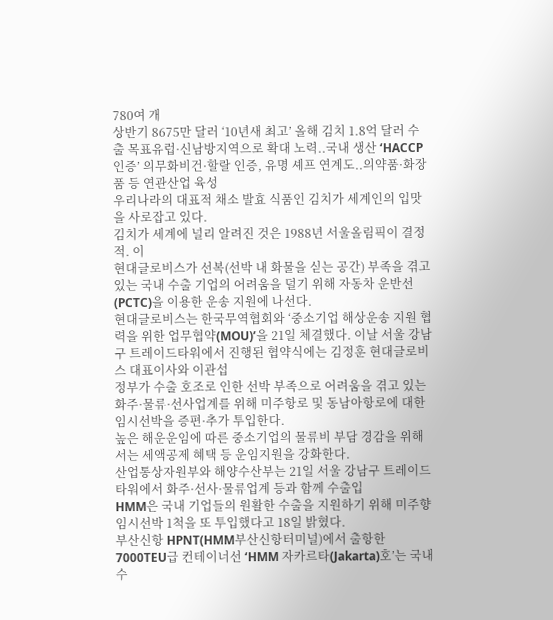780여 개
상반기 8675만 달러 ‘10년새 최고’ 올해 김치 1.8억 달러 수출 목표유럽·신남방지역으로 확대 노력..국내 생산 ‘HACCP 인증’ 의무화비건·할랄 인증, 유명 셰프 연계도..의약품·화장품 등 연관산업 육성
우리나라의 대표적 채소 발효 식품인 김치가 세계인의 입맛을 사로잡고 있다.
김치가 세계에 널리 알려진 것은 1988년 서울올림픽이 결정적. 이
현대글로비스가 선복(선박 내 화물을 싣는 공간) 부족을 겪고 있는 국내 수출 기업의 어려움을 덜기 위해 자동차 운반선(PCTC)을 이용한 운송 지원에 나선다.
현대글로비스는 한국무역협회와 ‘중소기업 해상운송 지원 협력을 위한 업무협약(MOU)’을 21일 체결했다. 이날 서울 강남구 트레이드타워에서 진행된 협약식에는 김정훈 현대글로비스 대표이사와 이관섭
정부가 수출 호조로 인한 선박 부족으로 어려움을 겪고 있는 화주·물류·선사업계를 위해 미주항로 및 동남아항로에 대한 임시선박을 증편·추가 투입한다.
높은 해운운임에 따른 중소기업의 물류비 부담 경감을 위해서는 세액공제 혜택 등 운임지원을 강화한다.
산업통상자원부와 해양수산부는 21일 서울 강남구 트레이드 타워에서 화주·선사·물류업계 등과 함께 수출입
HMM은 국내 기업들의 원활한 수출을 지원하기 위해 미주향 임시선박 1척을 또 투입했다고 18일 밝혔다.
부산신항 HPNT(HMM부산신항터미널)에서 출항한 7000TEU급 컨테이너선 ‘HMM 자카르타(Jakarta)호’는 국내 수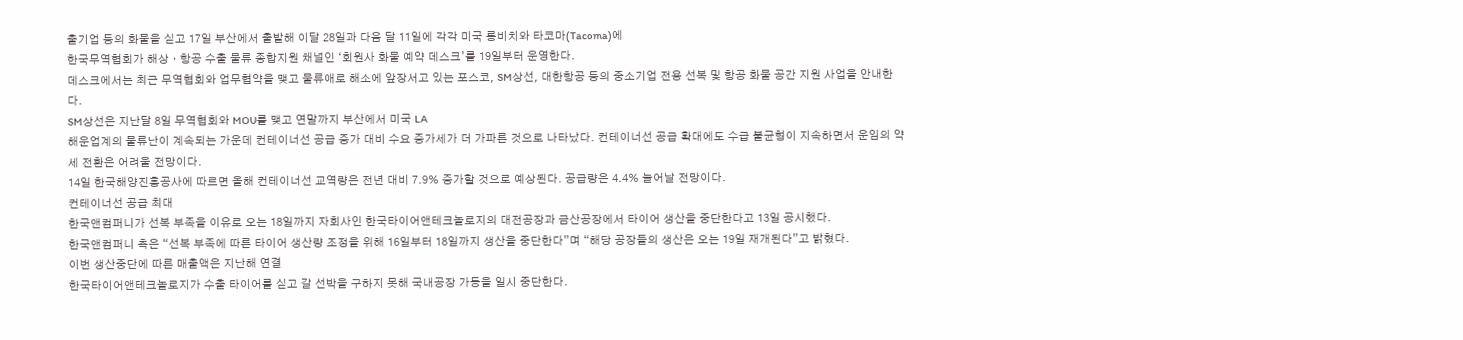출기업 등의 화물을 싣고 17일 부산에서 출발해 이달 28일과 다음 달 11일에 각각 미국 롱비치와 타코마(Tacoma)에
한국무역협회가 해상ㆍ항공 수출 물류 종합지원 채널인 ‘회원사 화물 예약 데스크’를 19일부터 운영한다.
데스크에서는 최근 무역협회와 업무협약을 맺고 물류애로 해소에 앞장서고 있는 포스코, SM상선, 대한항공 등의 중소기업 전용 선복 및 항공 화물 공간 지원 사업을 안내한다.
SM상선은 지난달 8일 무역협회와 MOU를 맺고 연말까지 부산에서 미국 LA
해운업계의 물류난이 계속되는 가운데 컨테이너선 공급 증가 대비 수요 증가세가 더 가파른 것으로 나타났다. 컨테이너선 공급 확대에도 수급 불균형이 지속하면서 운임의 약세 전환은 어려울 전망이다.
14일 한국해양진흥공사에 따르면 올해 컨테이너선 교역량은 전년 대비 7.9% 증가할 것으로 예상된다. 공급량은 4.4% 늘어날 전망이다.
컨테이너선 공급 최대
한국앤컴퍼니가 선복 부족을 이유로 오는 18일까지 자회사인 한국타이어앤테크놀로지의 대전공장과 금산공장에서 타이어 생산을 중단한다고 13일 공시했다.
한국앤컴퍼니 측은 “선복 부족에 따른 타이어 생산량 조정을 위해 16일부터 18일까지 생산을 중단한다”며 “해당 공장들의 생산은 오는 19일 재개된다”고 밝혔다.
이번 생산중단에 따른 매출액은 지난해 연결
한국타이어앤테크놀로지가 수출 타이어를 싣고 갈 선박을 구하지 못해 국내공장 가동을 일시 중단한다.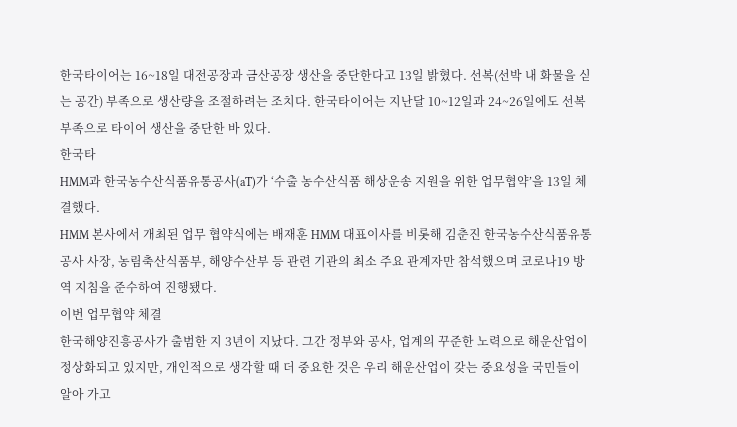한국타이어는 16~18일 대전공장과 금산공장 생산을 중단한다고 13일 밝혔다. 선복(선박 내 화물을 싣는 공간) 부족으로 생산량을 조절하려는 조치다. 한국타이어는 지난달 10~12일과 24~26일에도 선복 부족으로 타이어 생산을 중단한 바 있다.
한국타
HMM과 한국농수산식품유통공사(aT)가 ‘수출 농수산식품 해상운송 지원을 위한 업무협약’을 13일 체결했다.
HMM 본사에서 개최된 업무 협약식에는 배재훈 HMM 대표이사를 비롯해 김춘진 한국농수산식품유통공사 사장, 농림축산식품부, 해양수산부 등 관련 기관의 최소 주요 관계자만 참석했으며 코로나19 방역 지침을 준수하여 진행됐다.
이번 업무협약 체결
한국해양진흥공사가 출범한 지 3년이 지났다. 그간 정부와 공사, 업계의 꾸준한 노력으로 해운산업이 정상화되고 있지만, 개인적으로 생각할 때 더 중요한 것은 우리 해운산업이 갖는 중요성을 국민들이 알아 가고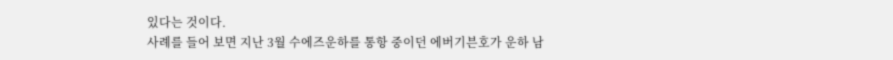있다는 것이다.
사례를 들어 보면 지난 3월 수에즈운하를 통항 중이던 에버기븐호가 운하 남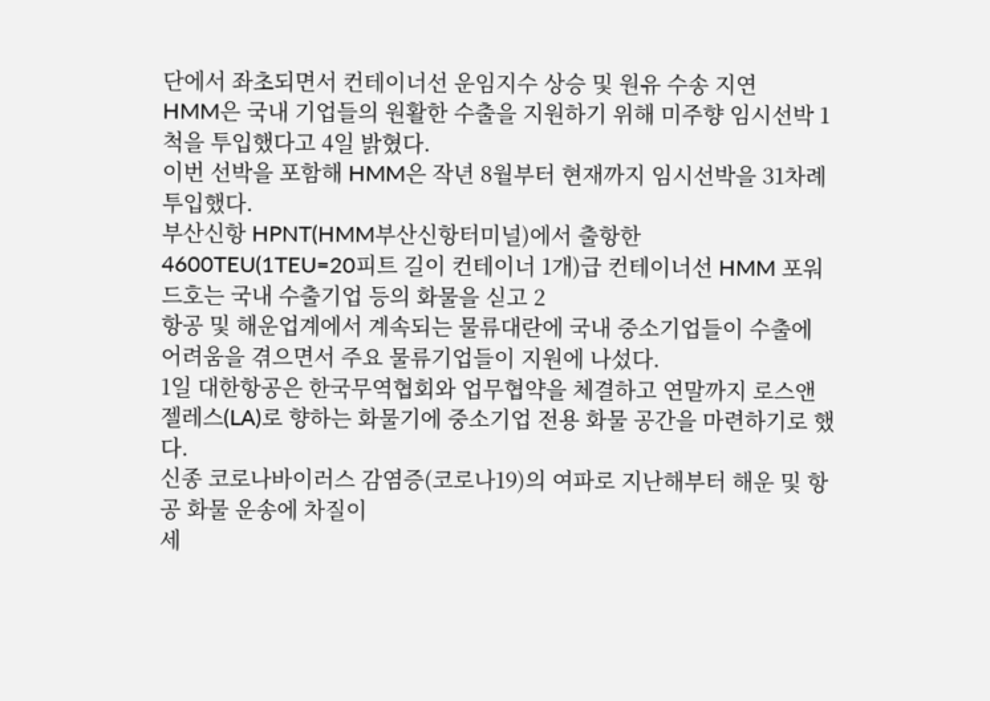단에서 좌초되면서 컨테이너선 운임지수 상승 및 원유 수송 지연
HMM은 국내 기업들의 원활한 수출을 지원하기 위해 미주향 임시선박 1척을 투입했다고 4일 밝혔다.
이번 선박을 포함해 HMM은 작년 8월부터 현재까지 임시선박을 31차례 투입했다.
부산신항 HPNT(HMM부산신항터미널)에서 출항한 4600TEU(1TEU=20피트 길이 컨테이너 1개)급 컨테이너선 HMM 포워드호는 국내 수출기업 등의 화물을 싣고 2
항공 및 해운업계에서 계속되는 물류대란에 국내 중소기업들이 수출에 어려움을 겪으면서 주요 물류기업들이 지원에 나섰다.
1일 대한항공은 한국무역협회와 업무협약을 체결하고 연말까지 로스앤젤레스(LA)로 향하는 화물기에 중소기업 전용 화물 공간을 마련하기로 했다.
신종 코로나바이러스 감염증(코로나19)의 여파로 지난해부터 해운 및 항공 화물 운송에 차질이
세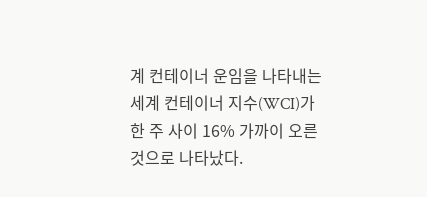계 컨테이너 운임을 나타내는 세계 컨테이너 지수(WCI)가 한 주 사이 16% 가까이 오른 것으로 나타났다.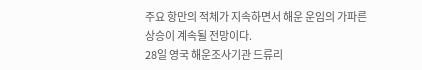주요 항만의 적체가 지속하면서 해운 운임의 가파른 상승이 계속될 전망이다.
28일 영국 해운조사기관 드류리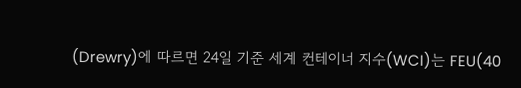(Drewry)에 따르면 24일 기준 세계 컨테이너 지수(WCI)는 FEU(40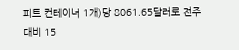피트 컨테이너 1개)당 8061.65달러로 전주 대비 15